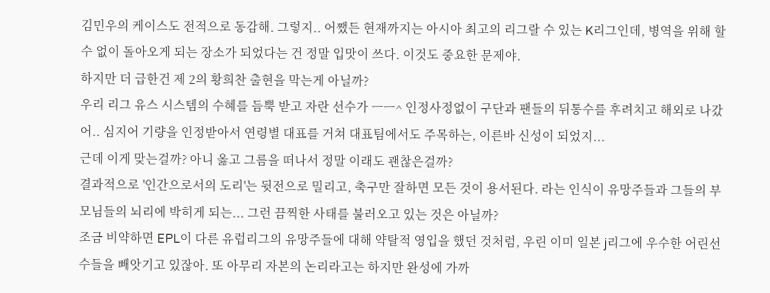김민우의 케이스도 전적으로 동감해. 그렇지.. 어쨌든 현재까지는 아시아 최고의 리그랄 수 있는 K리그인데, 병역을 위해 할 수 없이 돌아오게 되는 장소가 되었다는 건 정말 입맛이 쓰다. 이것도 중요한 문제야.
하지만 더 급한건 제 2의 황희찬 출현을 막는게 아닐까?
우리 리그 유스 시스템의 수혜를 듬뿍 받고 자란 선수가 ㅡㅡ^ 인정사정없이 구단과 팬들의 뒤통수를 후려치고 해외로 나갔어.. 심지어 기량을 인정받아서 연령별 대표를 거쳐 대표팀에서도 주목하는, 이른바 신성이 되었지...
근데 이게 맞는걸까? 아니 옳고 그름을 떠나서 정말 이래도 괜찮은걸까?
결과적으로 '인간으로서의 도리'는 뒷전으로 밀리고, 축구만 잘하면 모든 것이 용서된다. 라는 인식이 유망주들과 그들의 부모님들의 뇌리에 박히게 되는... 그런 끔찍한 사태를 불러오고 있는 것은 아닐까?
조금 비약하면 EPL이 다른 유럽리그의 유망주들에 대해 약탈적 영입을 했던 것처럼, 우린 이미 일본 j리그에 우수한 어린선수들을 빼앗기고 있잖아. 또 아무리 자본의 논리라고는 하지만 완성에 가까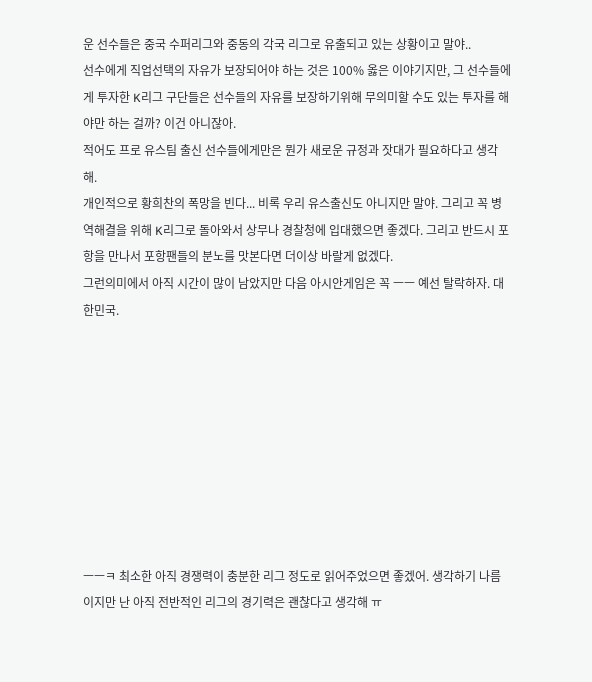운 선수들은 중국 수퍼리그와 중동의 각국 리그로 유출되고 있는 상황이고 말야..
선수에게 직업선택의 자유가 보장되어야 하는 것은 100% 옳은 이야기지만, 그 선수들에게 투자한 K리그 구단들은 선수들의 자유를 보장하기위해 무의미할 수도 있는 투자를 해야만 하는 걸까? 이건 아니잖아.
적어도 프로 유스팀 출신 선수들에게만은 뭔가 새로운 규정과 잣대가 필요하다고 생각해.
개인적으로 황희찬의 폭망을 빈다... 비록 우리 유스출신도 아니지만 말야. 그리고 꼭 병역해결을 위해 K리그로 돌아와서 상무나 경찰청에 입대했으면 좋겠다. 그리고 반드시 포항을 만나서 포항팬들의 분노를 맛본다면 더이상 바랄게 없겠다.
그런의미에서 아직 시간이 많이 남았지만 다음 아시안게임은 꼭 ㅡㅡ 예선 탈락하자. 대한민국.









ㅡㅡㅋ 최소한 아직 경쟁력이 충분한 리그 정도로 읽어주었으면 좋겠어. 생각하기 나름이지만 난 아직 전반적인 리그의 경기력은 괜찮다고 생각해 ㅠ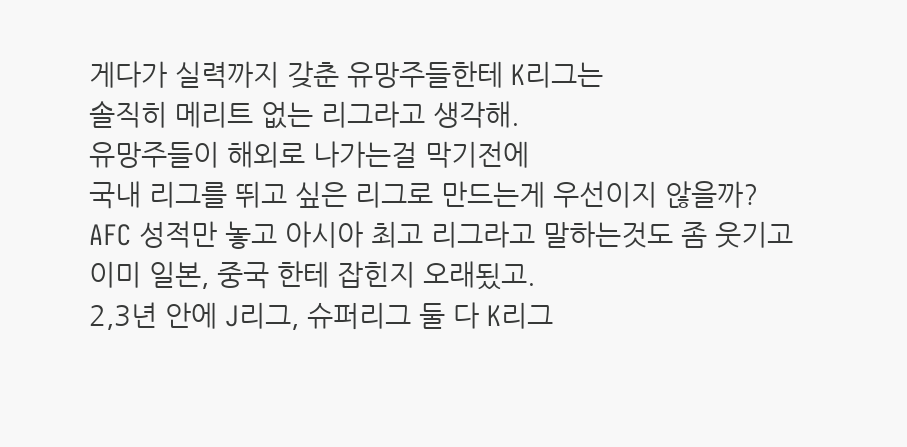게다가 실력까지 갖춘 유망주들한테 K리그는
솔직히 메리트 없는 리그라고 생각해.
유망주들이 해외로 나가는걸 막기전에
국내 리그를 뛰고 싶은 리그로 만드는게 우선이지 않을까?
AFC 성적만 놓고 아시아 최고 리그라고 말하는것도 좀 웃기고
이미 일본, 중국 한테 잡힌지 오래됬고.
2,3년 안에 J리그, 슈퍼리그 둘 다 K리그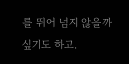를 뛰어 넘지 않을까
싶기도 하고.